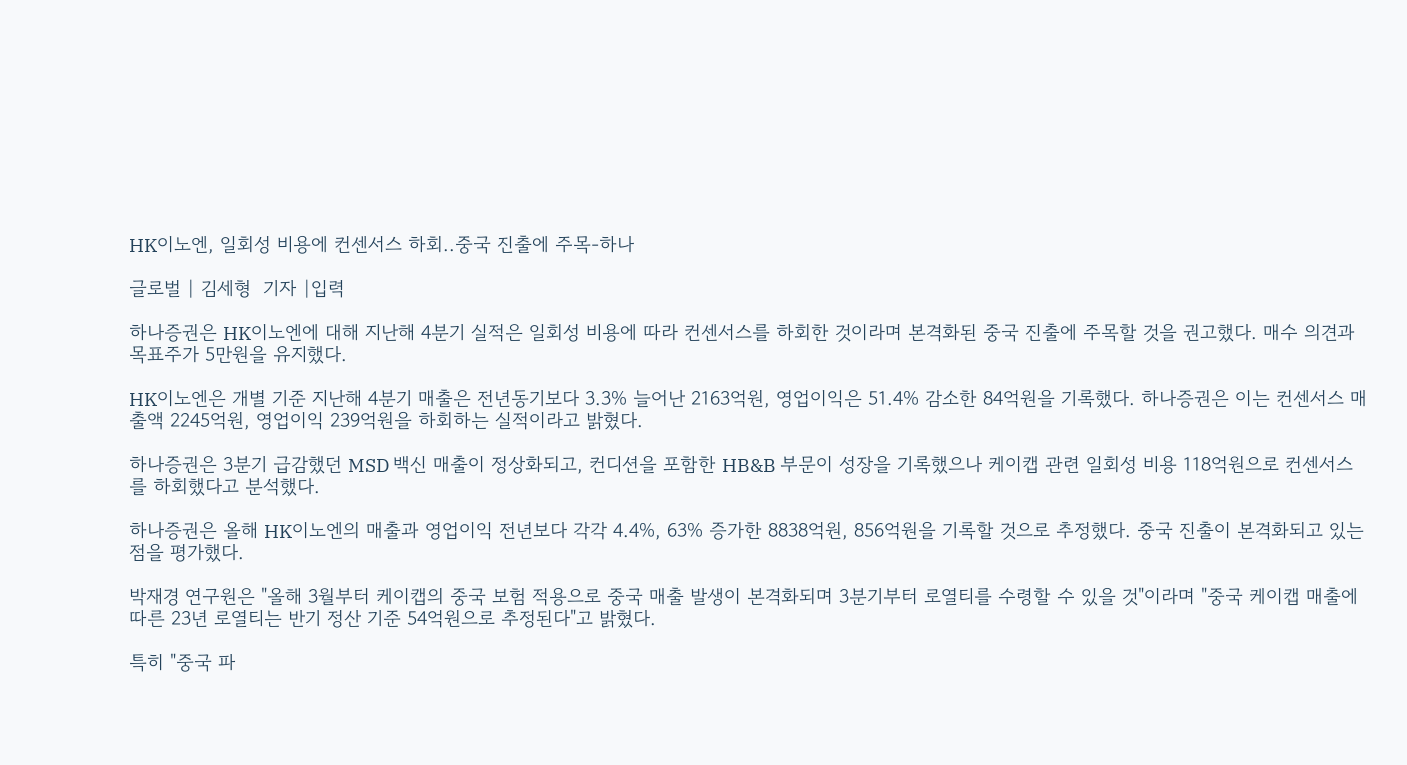HK이노엔, 일회성 비용에 컨센서스 하회..중국 진출에 주목-하나

글로벌 | 김세형  기자 |입력

하나증권은 HK이노엔에 대해 지난해 4분기 실적은 일회성 비용에 따라 컨센서스를 하회한 것이라며 본격화된 중국 진출에 주목할 것을 권고했다. 매수 의견과 목표주가 5만원을 유지했다.

HK이노엔은 개별 기준 지난해 4분기 매출은 전년동기보다 3.3% 늘어난 2163억원, 영업이익은 51.4% 감소한 84억원을 기록했다. 하나증권은 이는 컨센서스 매출액 2245억원, 영업이익 239억원을 하회하는 실적이라고 밝혔다.

하나증권은 3분기 급감했던 MSD 백신 매출이 정상화되고, 컨디션을 포함한 HB&B 부문이 성장을 기록했으나 케이캡 관련 일회성 비용 118억원으로 컨센서스를 하회했다고 분석했다.

하나증권은 올해 HK이노엔의 매출과 영업이익 전년보다 각각 4.4%, 63% 증가한 8838억원, 856억원을 기록할 것으로 추정했다. 중국 진출이 본격화되고 있는 점을 평가했다.

박재경 연구원은 "올해 3월부터 케이캡의 중국 보험 적용으로 중국 매출 발생이 본격화되며 3분기부터 로열티를 수령할 수 있을 것"이라며 "중국 케이캡 매출에 따른 23년 로열티는 반기 정산 기준 54억원으로 추정된다"고 밝혔다.

특히 "중국 파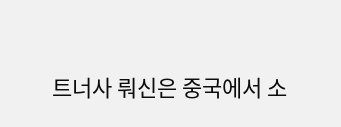트너사 뤄신은 중국에서 소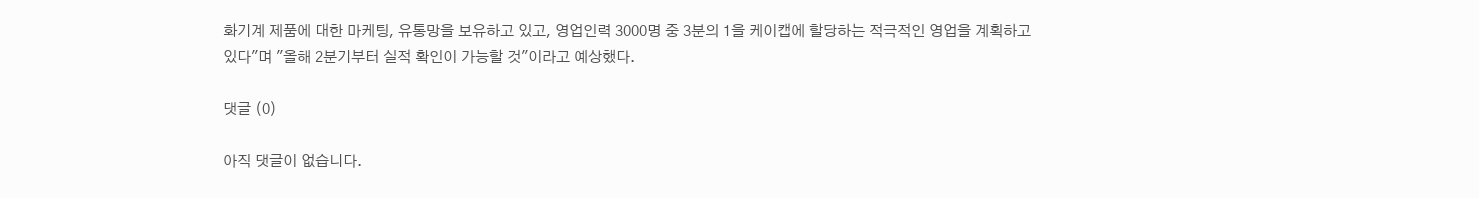화기계 제품에 대한 마케팅, 유통망을 보유하고 있고, 영업인력 3000명 중 3분의 1을 케이캡에 할당하는 적극적인 영업을 계획하고 있다"며 "올해 2분기부터 실적 확인이 가능할 것"이라고 예상했다.

댓글 (0)

아직 댓글이 없습니다.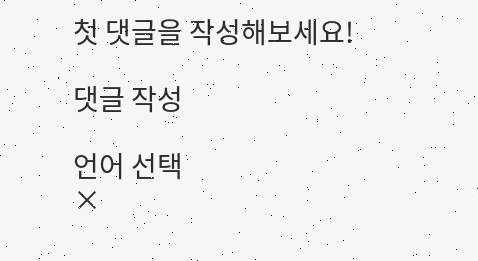첫 댓글을 작성해보세요!

댓글 작성

언어 선택
×